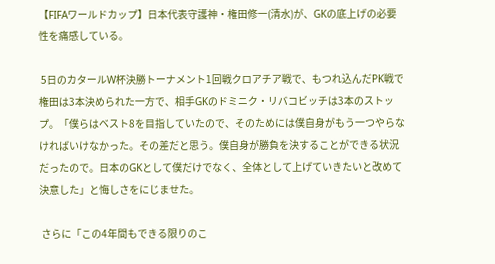【FIFAワールドカップ】日本代表守護神・権田修一(清水)が、GKの底上げの必要性を痛感している。

 5日のカタールW杯決勝トーナメント1回戦クロアチア戦で、もつれ込んだPK戦で権田は3本決められた一方で、相手GKのドミニク・リバコビッチは3本のストップ。「僕らはベスト8を目指していたので、そのためには僕自身がもう一つやらなければいけなかった。その差だと思う。僕自身が勝負を決することができる状況だったので。日本のGKとして僕だけでなく、全体として上げていきたいと改めて決意した」と悔しさをにじませた。

 さらに「この4年間もできる限りのこ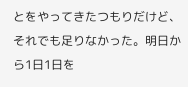とをやってきたつもりだけど、それでも足りなかった。明日から1日1日を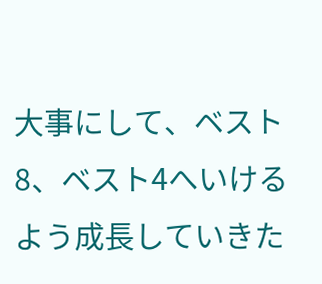大事にして、ベスト8、ベスト4へいけるよう成長していきた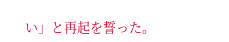い」と再起を誓った。